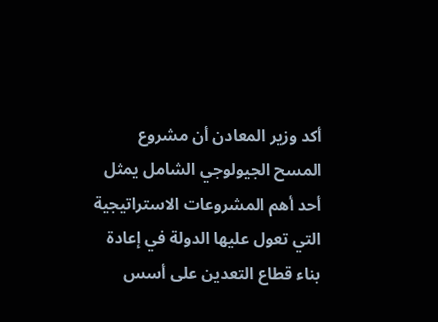أكد وزير المعادن أن مشروع المسح الجيولوجي الشامل يمثل أحد أهم المشروعات الاستراتيجية التي تعول عليها الدولة في إعادة بناء قطاع التعدين على أسس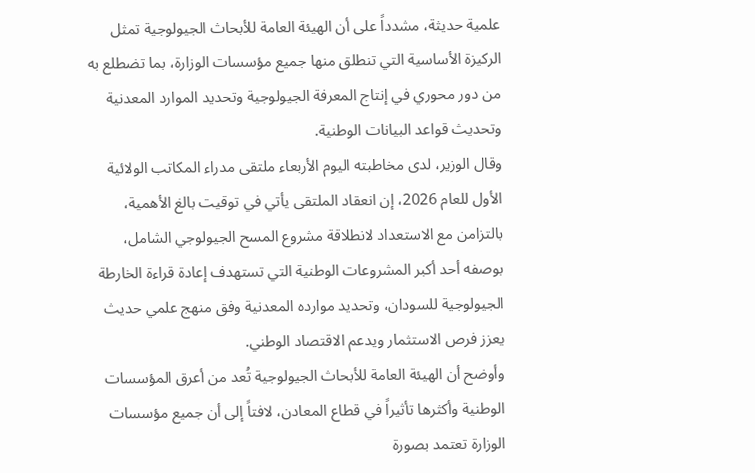علمية حديثة، مشدداً على أن الهيئة العامة للأبحاث الجيولوجية تمثل الركيزة الأساسية التي تنطلق منها جميع مؤسسات الوزارة، بما تضطلع به من دور محوري في إنتاج المعرفة الجيولوجية وتحديد الموارد المعدنية وتحديث قواعد البيانات الوطنية.
وقال الوزير، لدى مخاطبته اليوم الأربعاء ملتقى مدراء المكاتب الولائية الأول للعام 2026، إن انعقاد الملتقى يأتي في توقيت بالغ الأهمية، بالتزامن مع الاستعداد لانطلاقة مشروع المسح الجيولوجي الشامل، بوصفه أحد أكبر المشروعات الوطنية التي تستهدف إعادة قراءة الخارطة الجيولوجية للسودان، وتحديد موارده المعدنية وفق منهج علمي حديث يعزز فرص الاستثمار ويدعم الاقتصاد الوطني.
وأوضح أن الهيئة العامة للأبحاث الجيولوجية تُعد من أعرق المؤسسات الوطنية وأكثرها تأثيراً في قطاع المعادن، لافتاً إلى أن جميع مؤسسات الوزارة تعتمد بصورة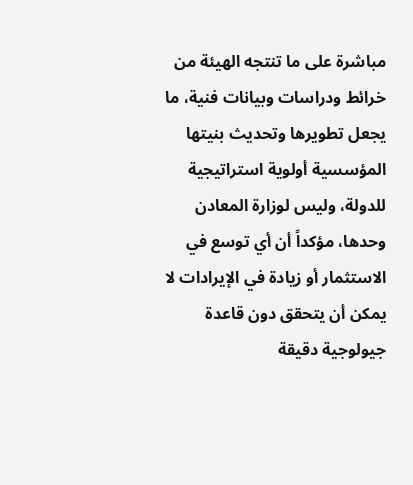مباشرة على ما تنتجه الهيئة من خرائط ودراسات وبيانات فنية، ما يجعل تطويرها وتحديث بنيتها المؤسسية أولوية استراتيجية للدولة، وليس لوزارة المعادن وحدها، مؤكداً أن أي توسع في الاستثمار أو زيادة في الإيرادات لا يمكن أن يتحقق دون قاعدة جيولوجية دقيقة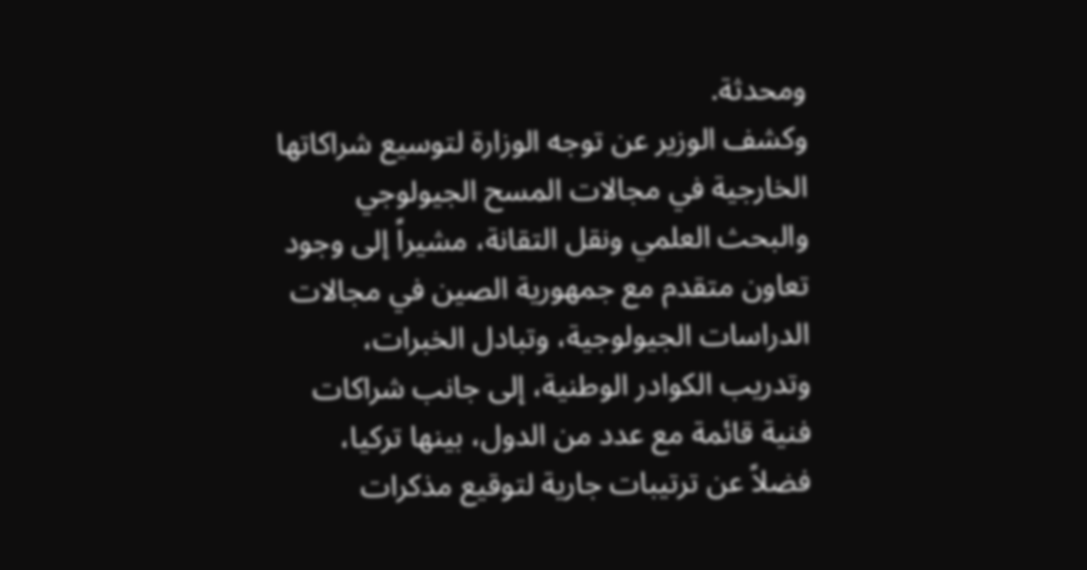ومحدثة.
وكشف الوزير عن توجه الوزارة لتوسيع شراكاتها الخارجية في مجالات المسح الجيولوجي والبحث العلمي ونقل التقانة، مشيراً إلى وجود تعاون متقدم مع جمهورية الصين في مجالات الدراسات الجيولوجية، وتبادل الخبرات، وتدريب الكوادر الوطنية، إلى جانب شراكات فنية قائمة مع عدد من الدول، بينها تركيا، فضلاً عن ترتيبات جارية لتوقيع مذكرات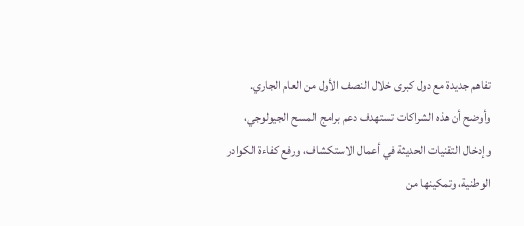تفاهم جديدة مع دول كبرى خلال النصف الأول من العام الجاري.
وأوضح أن هذه الشراكات تستهدف دعم برامج المسح الجيولوجي، وإدخال التقنيات الحديثة في أعمال الاستكشاف، ورفع كفاءة الكوادر الوطنية، وتمكينها من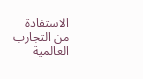الاستفادة من التجارب العالمية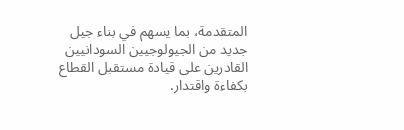المتقدمة، بما يسهم في بناء جيل جديد من الجيولوجيين السودانيين القادرين على قيادة مستقبل القطاع بكفاءة واقتدار.